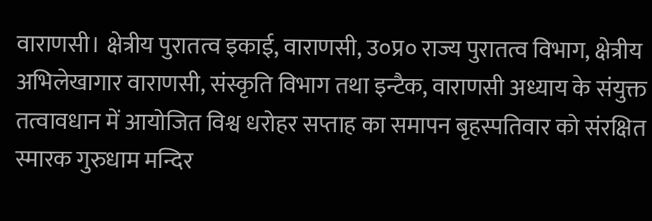वाराणसी। क्षेत्रीय पुरातत्व इकाई, वाराणसी, उ०प्र० राज्य पुरातत्व विभाग, क्षेत्रीय अभिलेखागार वाराणसी, संस्कृति विभाग तथा इन्टैक, वाराणसी अध्याय के संयुक्त तत्वावधान में आयोजित विश्व धरोहर सप्ताह का समापन बृहस्पतिवार को संरक्षित स्मारक गुरुधाम मन्दिर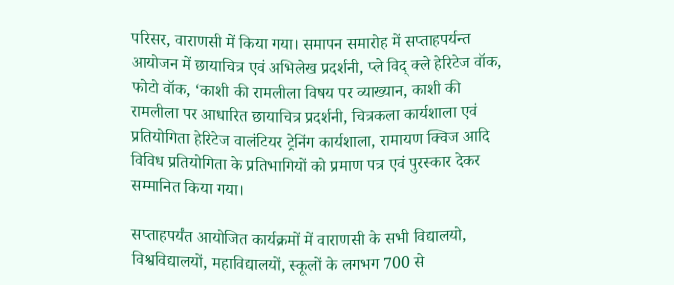परिसर, वाराणसी में किया गया। समापन समारोह में सप्ताहपर्यन्त आयोजन में छायाचित्र एवं अभिलेख प्रदर्शनी, प्ले विद् क्ले हेरिटेज वॉक, फोटो वॉक, ‘काशी की रामलीला विषय पर व्याख्यान, काशी की रामलीला पर आधारित छायाचित्र प्रदर्शनी, चित्रकला कार्यशाला एवं प्रतियोगिता हेरिटेज वालंटियर ट्रेनिंग कार्यशाला, रामायण क्विज आदि विविध प्रतियोगिता के प्रतिभागियों को प्रमाण पत्र एवं पुरस्कार देकर सम्मानित किया गया।

सप्ताहपर्यंत आयोजित कार्यक्रमों में वाराणसी के सभी विद्यालयो, विश्वविद्यालयों, महाविद्यालयों, स्कूलों के लगभग 700 से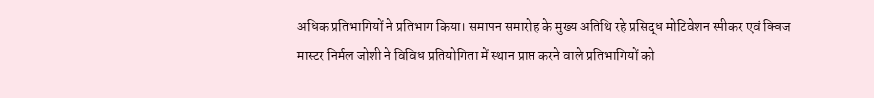अधिक प्रतिभागियों ने प्रतिभाग किया। समापन समारोह के मुख्य अतिथि रहे प्रसिद्ध मोटिवेशन स्पीकर एवं क्विज मास्टर निर्मल जोशी ने विविध प्रतियोगिता में स्थान प्राप्त करने वाले प्रतिभागियों को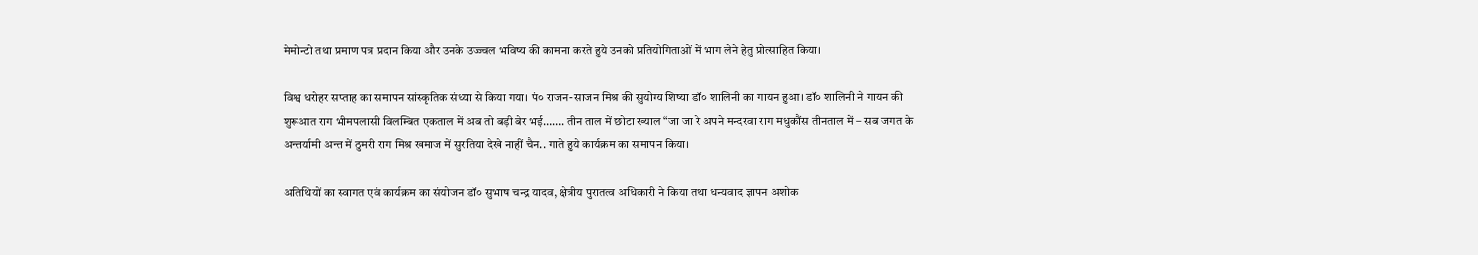मेमोन्टो तथा प्रमाण पत्र प्रदान किया और उनके उज्ज्वल भविष्य की कामना करते हुये उनको प्रतियोगिताओं में भाग लेने हेतु प्रोत्साहित किया।

विश्व धरोहर सप्ताह का समापन सांस्कृतिक संध्या से किया गया। पं० राजन-साजन मिश्र की सुयोग्य शिष्या डॉ० शालिनी का गायन हुआ। डॉ० शालिनी ने गायन की शुरूआत राग भीमपलासी विलम्बित एकताल में अब तो बड़ी बेर भई……. तीन ताल में छोटा ख्याल “जा जा रे अपने मन्दरवा राग मधुकौंस तीनताल में – सब जगत के अन्तर्यामी अन्त में ठुमरी राग मिश्र खमाज में सुरतिया देखे नाहीं चैन.. गाते हुये कार्यक्रम का समापन किया।

अतिथियों का स्वागत एवं कार्यक्रम का संयोजन डॉ० सुभाष चन्द्र यादव, क्षेत्रीय पुरातत्व अधिकारी ने किया तथा धन्यवाद ज्ञापन अशोक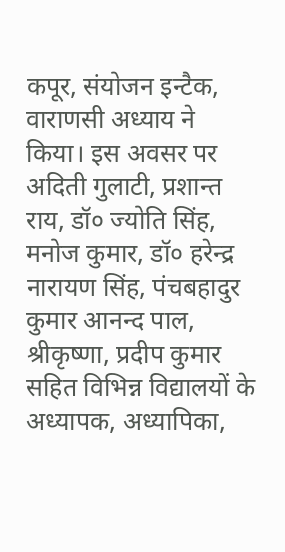कपूर, संयोजन इन्टैक, वाराणसी अध्याय ने किया। इस अवसर पर अदिती गुलाटी, प्रशान्त राय, डॉ० ज्योति सिंह, मनोज कुमार, डॉ० हरेन्द्र नारायण सिंह, पंचबहादुर कुमार आनन्द पाल, श्रीकृष्णा, प्रदीप कुमार सहित विभिन्न विद्यालयों के अध्यापक, अध्यापिका,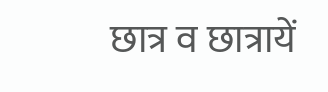छात्र व छात्रायें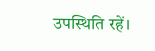उपस्थिति रहें।